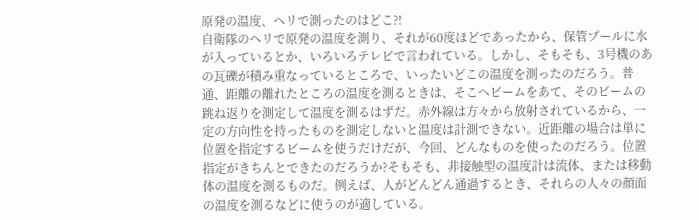原発の温度、ヘリで測ったのはどこ?!
自衛隊のヘリで原発の温度を測り、それが60度ほどであったから、保管プールに水が入っているとか、いろいろテレビで言われている。しかし、そもそも、3号機のあの瓦礫が積み重なっているところで、いったいどこの温度を測ったのだろう。普通、距離の離れたところの温度を測るときは、そこへビームをあて、そのビームの跳ね返りを測定して温度を測るはずだ。赤外線は方々から放射されているから、一定の方向性を持ったものを測定しないと温度は計測できない。近距離の場合は単に位置を指定するビームを使うだけだが、今回、どんなものを使ったのだろう。位置指定がきちんとできたのだろうか?そもそも、非接触型の温度計は流体、または移動体の温度を測るものだ。例えば、人がどんどん通過するとき、それらの人々の顔面の温度を測るなどに使うのが適している。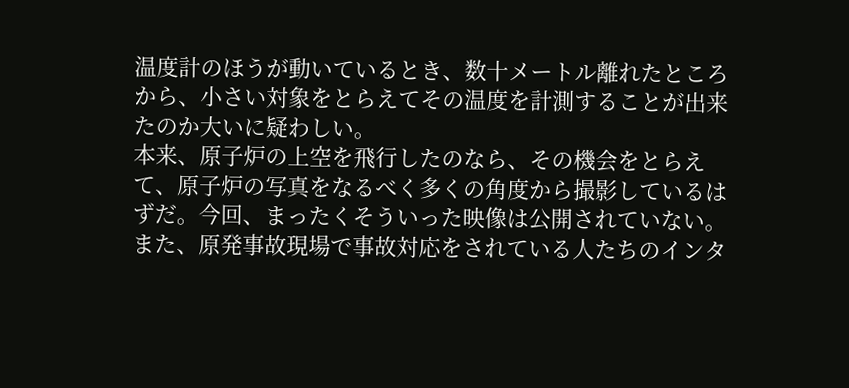温度計のほうが動いているとき、数十メートル離れたところから、小さい対象をとらえてその温度を計測することが出来たのか大いに疑わしい。
本来、原子炉の上空を飛行したのなら、その機会をとらえて、原子炉の写真をなるべく多くの角度から撮影しているはずだ。今回、まったくそういった映像は公開されていない。また、原発事故現場で事故対応をされている人たちのインタ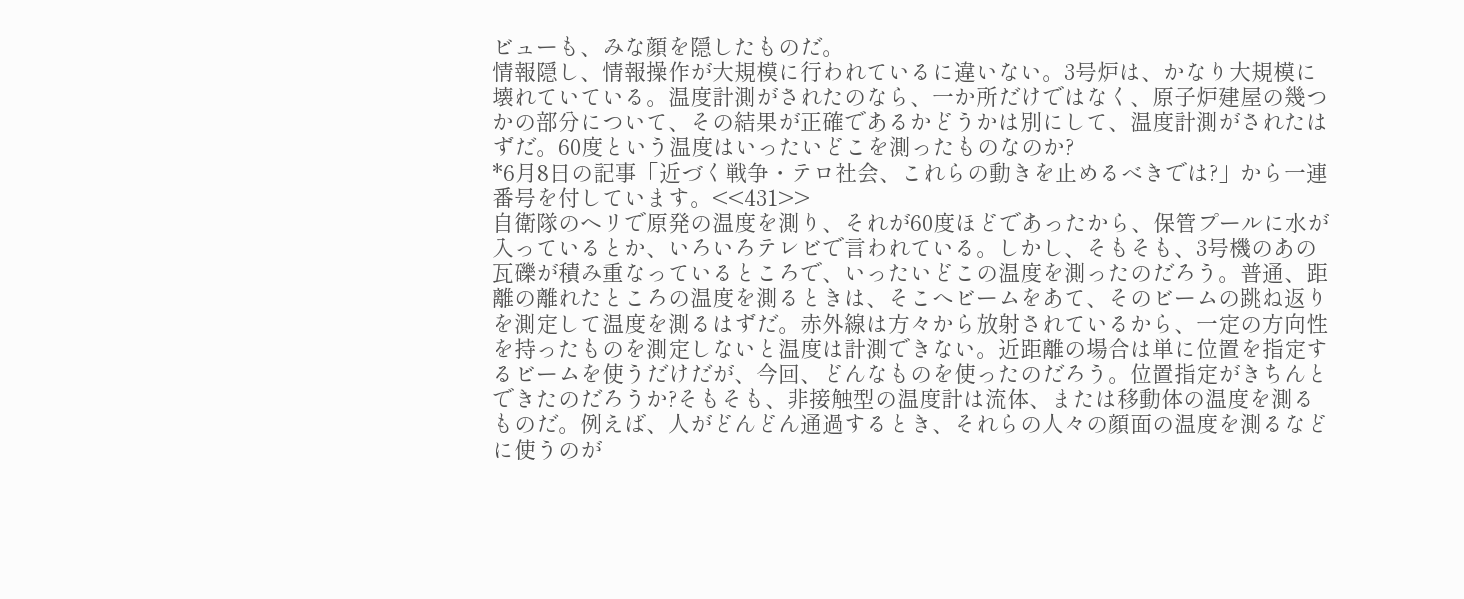ビューも、みな顔を隠したものだ。
情報隠し、情報操作が大規模に行われているに違いない。3号炉は、かなり大規模に壊れていている。温度計測がされたのなら、一か所だけではなく、原子炉建屋の幾つかの部分について、その結果が正確であるかどうかは別にして、温度計測がされたはずだ。60度という温度はいったいどこを測ったものなのか?
*6月8日の記事「近づく戦争・テロ社会、これらの動きを止めるべきでは?」から一連番号を付しています。<<431>>
自衛隊のヘリで原発の温度を測り、それが60度ほどであったから、保管プールに水が入っているとか、いろいろテレビで言われている。しかし、そもそも、3号機のあの瓦礫が積み重なっているところで、いったいどこの温度を測ったのだろう。普通、距離の離れたところの温度を測るときは、そこへビームをあて、そのビームの跳ね返りを測定して温度を測るはずだ。赤外線は方々から放射されているから、一定の方向性を持ったものを測定しないと温度は計測できない。近距離の場合は単に位置を指定するビームを使うだけだが、今回、どんなものを使ったのだろう。位置指定がきちんとできたのだろうか?そもそも、非接触型の温度計は流体、または移動体の温度を測るものだ。例えば、人がどんどん通過するとき、それらの人々の顔面の温度を測るなどに使うのが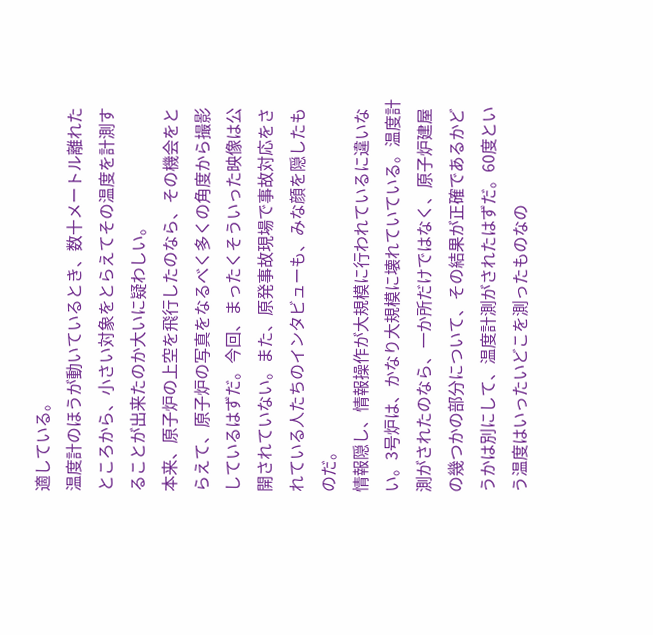適している。
温度計のほうが動いているとき、数十メートル離れたところから、小さい対象をとらえてその温度を計測することが出来たのか大いに疑わしい。
本来、原子炉の上空を飛行したのなら、その機会をとらえて、原子炉の写真をなるべく多くの角度から撮影しているはずだ。今回、まったくそういった映像は公開されていない。また、原発事故現場で事故対応をされている人たちのインタビューも、みな顔を隠したものだ。
情報隠し、情報操作が大規模に行われているに違いない。3号炉は、かなり大規模に壊れていている。温度計測がされたのなら、一か所だけではなく、原子炉建屋の幾つかの部分について、その結果が正確であるかどうかは別にして、温度計測がされたはずだ。60度という温度はいったいどこを測ったものなの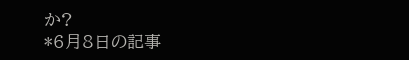か?
*6月8日の記事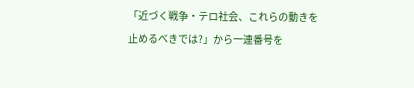「近づく戦争・テロ社会、これらの動きを止めるべきでは?」から一連番号を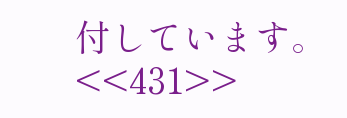付しています。<<431>>